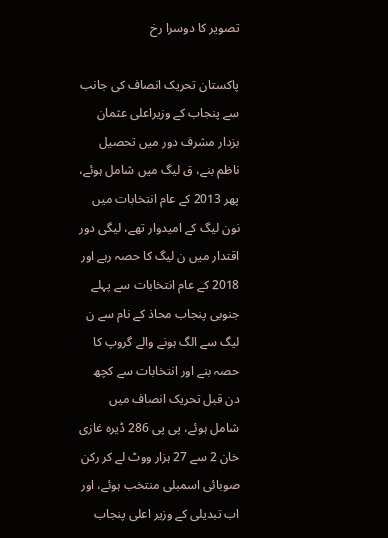تصویر کا دوسرا رخ

پاکستان تحریک انصاف کی جانب سے پنجاب کے وزیراعلی عثمان بزدار مشرف دور میں تحصیل ناظم بنے، ق لیگ میں شامل ہوئے، پھر 2013 کے عام انتخابات میں نون لیگ کے امیدوار تھے، لیگی دور اقتدار میں ن لیگ کا حصہ رہے اور 2018 کے عام انتخابات سے پہلے جنوبی پنجاب محاذ کے نام سے ن لیگ سے الگ ہونے والے گروپ کا حصہ بنے اور انتخابات سے کچھ دن قبل تحریک انصاف میں شامل ہوئے، پی پی 286 ڈیرہ غازی خان 2 سے 27 ہزار ووٹ لے کر رکن صوبائی اسمبلی منتخب ہوئے، اور اب تبدیلی کے وزیر اعلی پنجاب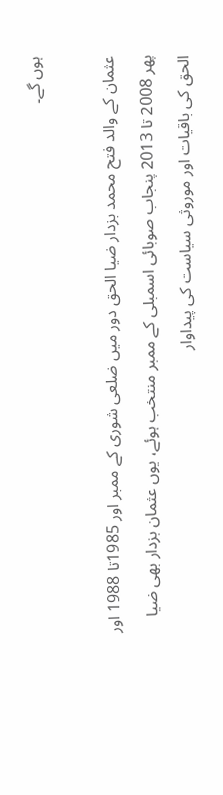ہوں گے۔

عثمان کے والد فتح محمد بزدار ضیا الحق دور میں ضلعی شوری کے ممبر اور 1985تا 1988 اور پھر 2008 تا 2013 پنجاب صوبائی اسمبلی کے ممبر منتخب ہوئے، یوں عثمان بزدار بھی ضیا الحق کی باقیات اور موروثی سیاست کی پیداوار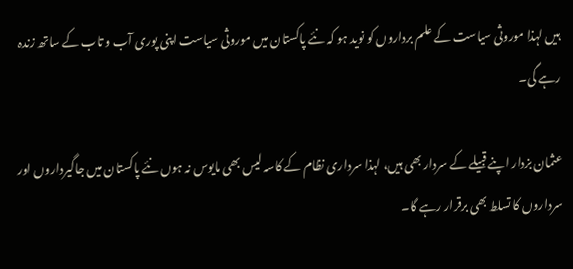ہیں لہذا موروثی سیاست کے علم برداروں کو نوید ہو کہ نئے پاکستان میں موروثی سیاست اپنی پوری آب و تاب کے ساتھ زندہ رہے گی۔

عثمان بزدار اپنے قبیلے کے سردار بھی ہیں، لہذا سرداری نظام کے کاسہ لیس بھی مایوس نہ ہوں نئے پاکستان میں جاگیرداروں اور سرداروں کا تسلط بھی برقرار رہے گا۔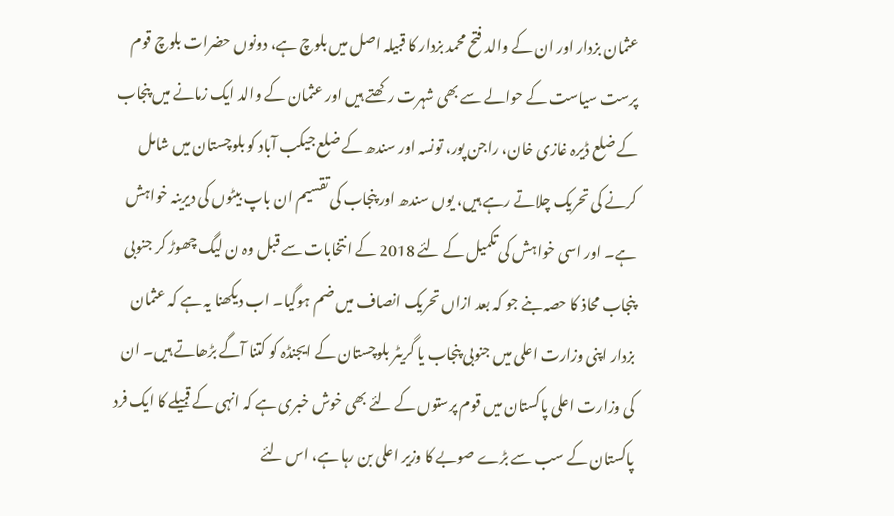عثمان بزدار اور ان کے والد فتح محمد بزدار کا قبیلہ اصل میں بلوچ ہے، دونوں حضرات بلوچ قوم پرست سیاست کے حوالے سے بھی شہرت رکھتے ہیں اور عثمان کے والد ایک زمانے میں پنجاب کے ضلع ڈیرہ غازی خان، راجن پور، تونسہ اور سندھ کے ضلع جیکب آباد کو بلوچستان میں شامل کرنے کی تحریک چلاتے رہے ہیں، یوں سندھ اور پنجاب کی تقسیم ان باپ بیٹوں کی دیرینہ خواہش ہے۔ اور اسی خواہش کی تکمیل کے لئے 2018 کے انتخابات سے قبل وہ ن لیگ چھوڑ کر جنوبی پنجاب محاذ کا حصہ بنے جو کہ بعد ازاں تحریک انصاف میں ضم ہوگیا۔ اب دیکھنا یہ ہے کہ عثمان بزدار اپنی وزارت اعلی میں جنوبی پنجاب یا گریٹر بلوچستان کے ایجنڈہ کو کتنا آگے بڑھاتے ہیں۔ ان کی وزارت اعلی پاکستان میں قوم پرستوں کے لئے بھی خوش خبری ہے کہ انہی کے قبیلے کا ایک فرد پاکستان کے سب سے بڑے صوبے کا وزیر اعلی بن رہا ہے، اس لئے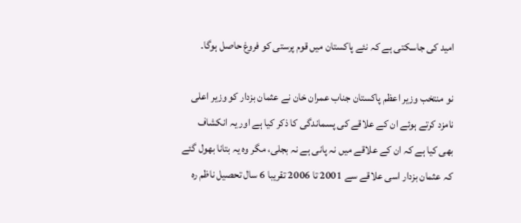امید کی جاسکتی ہے کہ نئے پاکستان میں قوم پرستی کو فروغ حاصل ہوگا۔

نو منتخب وزیر اعظم پاکستان جناب عمران خان نے عثمان بزدار کو وزیر اعلی نامزد کرتے ہوئے ان کے علاقے کی پسماندگی کا ذکر کیا ہے اور یہ انکشاف بھی کیا ہے کہ ان کے علاقے میں نہ پانی ہے نہ بجلی، مگر وہ یہ بتانا بھول گئے کہ عثمان بزدار اسی علاقے سے 2001 تا 2006 تقریبا 6 سال تحصیل ناظم رہ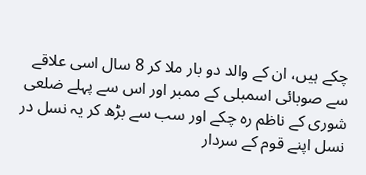چکے ہیں، ان کے والد دو بار ملا کر 8 سال اسی علاقے سے صوبائی اسمبلی کے ممبر اور اس سے پہلے ضلعی شوری کے ناظم رہ چکے اور سب سے بڑھ کر یہ نسل در نسل اپنے قوم کے سردار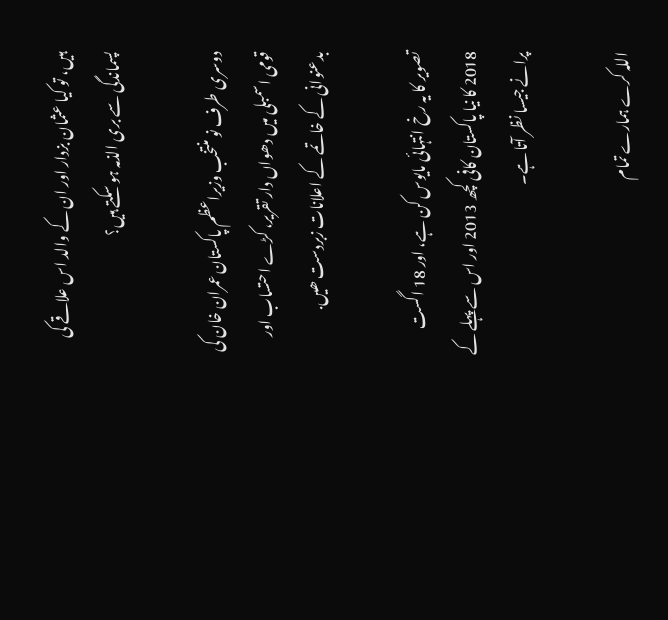ہیں، تو کیا عثمان بزدار اور ان کے والد اس علاقے کی پسماندگی سے بری الذمہ ہو سکتے ہیں؟

دوسری طرف نو منتخب وزیراعظم پاکستان عمران خان کی قومی اسمبلی میں دھواں دار تقریر، کڑے احتساب اور بدعنوانی کے خاتمے کے اعلانات زبردست ھیں.

تصویر کا یہ رخ انتہائی مایوس کن ہے، اور 18 اگست 2018 کا نیا پاکستان کافی کچھ 2013 اور اس سے پہلے کے پرانے جیسا نظر آتا ہے۔

اللہ کرے ہمارے تمام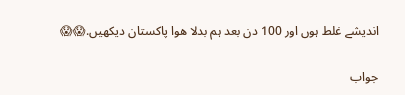اندیشے غلط ہوں اور 100 دن بعد ہم بدلا ھوا پاکستان دیکھیں.😱😱

جواب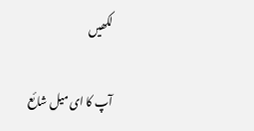لکھیں

آپ کا ای میل شائع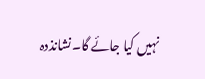نہیں کیا جائے گا۔نشانذدہ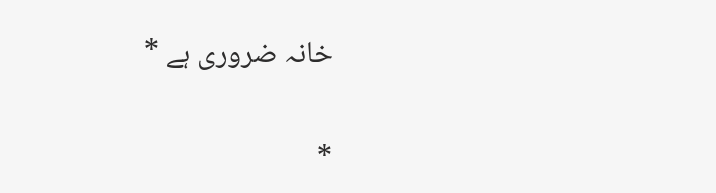خانہ ضروری ہے *

*